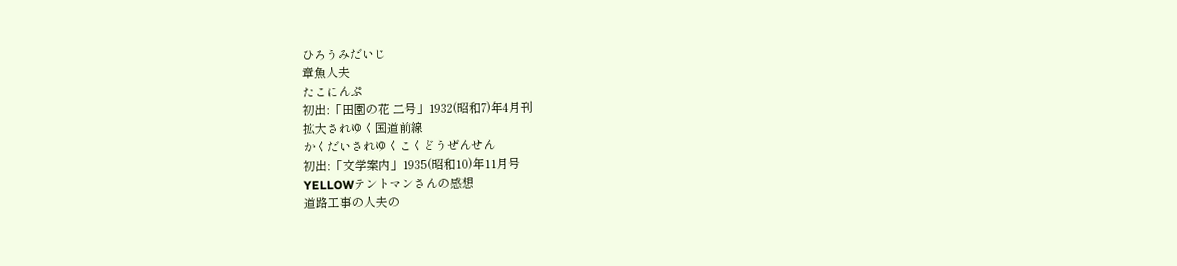ひろうみだいじ
章魚人夫
たこにんぷ
初出:「田園の花 二号」1932(昭和7)年4月刊
拡大されゆく国道前線
かくだいされゆくこくどうぜんせん
初出:「文学案内」1935(昭和10)年11月号
YELLOWテントマンさんの感想
道路工事の人夫の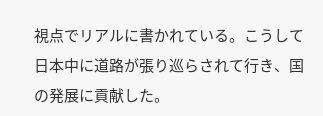視点でリアルに書かれている。こうして日本中に道路が張り巡らされて行き、国の発展に貢献した。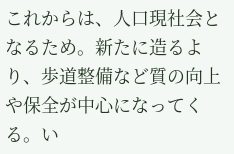これからは、人口現社会となるため。新たに造るより、歩道整備など質の向上や保全が中心になってくる。い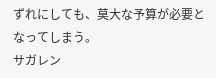ずれにしても、莫大な予算が必要となってしまう。
サガレン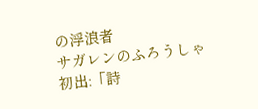の浮浪者
サガレンのふろうしゃ
初出:「詩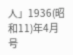人」1936(昭和11)年4月号